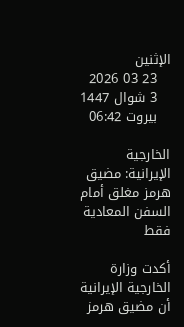الإثنين
   23 03 2026
   3 شوال 1447
   بيروت 06:42

الخارجية الإيرانية: مضيق هرمز مغلق أمام السفن المعادية فقط

أكدت وزارة الخارجية الإيرانية أن مضيق هرمز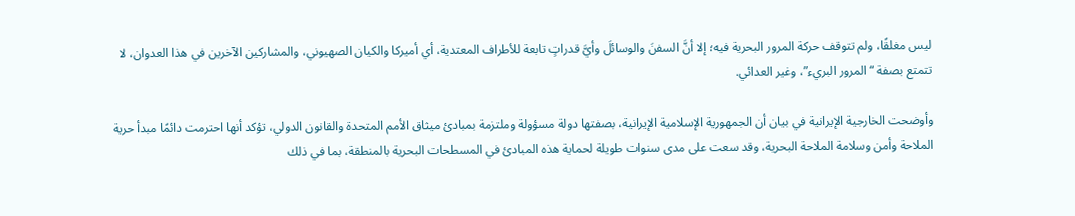ليس مغلقًا، ولم تتوقف حركة المرور البحرية فيه؛ إلا أنَّ السفنَ والوسائلَ وأيَّ قدراتٍ تابعة للأطراف المعتدية، أي أميركا والكيان الصهيوني، والمشاركين الآخرين في هذا العدوان، لا تتمتع بصفة “المرور البريء”، وغير العدائي.

وأوضحت الخارجية الإيرانية في بيان أن الجمهورية الإسلامية الإيرانية، بصفتها دولة مسؤولة وملتزمة بمبادئ ميثاق الأمم المتحدة والقانون الدولي، تؤكد أنها احترمت دائمًا مبدأ حرية الملاحة وأمن وسلامة الملاحة البحرية، وقد سعت على مدى سنوات طويلة لحماية هذه المبادئ في المسطحات البحرية بالمنطقة، بما في ذلك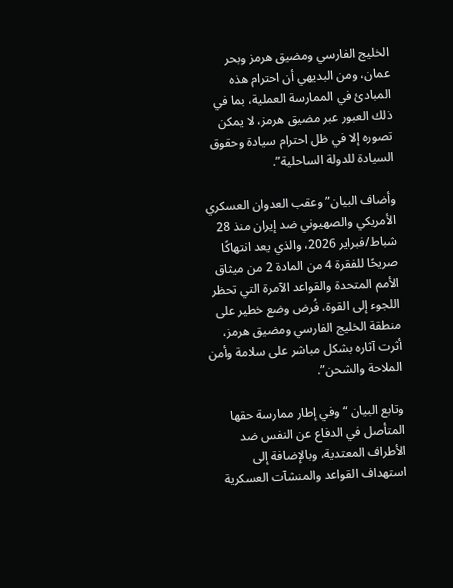الخليج الفارسي ومضيق هرمز وبحر عمان، ومن البديهي أن احترام هذه المبادئ في الممارسة العملية، بما في ذلك العبور عبر مضيق هرمز، لا يمكن تصوره إلا في ظل احترام سيادة وحقوق السيادة للدولة الساحلية”.

وأضاف البيان”وعقب العدوان العسكري الأمريكي والصهيوني ضد إيران منذ 28 شباط/فبراير 2026، والذي يعد انتهاكًا صريحًا للفقرة 4 من المادة 2 من ميثاق الأمم المتحدة والقواعد الآمرة التي تحظر اللجوء إلى القوة، فُرض وضع خطير على منطقة الخليج الفارسي ومضيق هرمز، أثرت آثاره بشكل مباشر على سلامة وأمن الملاحة والشحن”.

وتابع البيان “وفي إطار ممارسة حقها المتأصل في الدفاع عن النفس ضد الأطراف المعتدية، وبالإضافة إلى استهداف القواعد والمنشآت العسكرية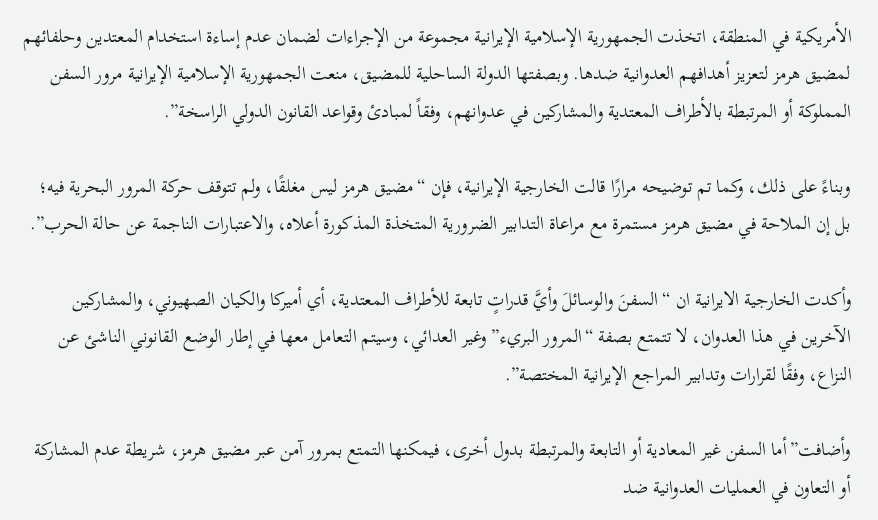الأمريكية في المنطقة، اتخذت الجمهورية الإسلامية الإيرانية مجموعة من الإجراءات لضمان عدم إساءة استخدام المعتدين وحلفائهم لمضيق هرمز لتعزيز أهدافهم العدوانية ضدها. وبصفتها الدولة الساحلية للمضيق، منعت الجمهورية الإسلامية الإيرانية مرور السفن المملوكة أو المرتبطة بالأطراف المعتدية والمشاركين في عدوانهم، وفقاً لمبادئ وقواعد القانون الدولي الراسخة”.

وبناءً على ذلك، وكما تم توضيحه مرارًا قالت الخارجية الإيرانية، فإن “مضيق هرمز ليس مغلقًا، ولم تتوقف حركة المرور البحرية فيه؛ بل إن الملاحة في مضيق هرمز مستمرة مع مراعاة التدابير الضرورية المتخذة المذكورة أعلاه، والاعتبارات الناجمة عن حالة الحرب”.

وأكدت الخارجية الايرانية ان “السفنَ والوسائلَ وأيَّ قدراتٍ تابعة للأطراف المعتدية، أي أميركا والكيان الصهيوني، والمشاركين الآخرين في هذا العدوان، لا تتمتع بصفة “المرور البريء” وغير العدائي، وسيتم التعامل معها في إطار الوضع القانوني الناشئ عن النزاع، وفقًا لقرارات وتدابير المراجع الإيرانية المختصة”.

وأضافت”أما السفن غير المعادية أو التابعة والمرتبطة بدول أخرى، فيمكنها التمتع بمرور آمن عبر مضيق هرمز، شريطة عدم المشاركة أو التعاون في العمليات العدوانية ضد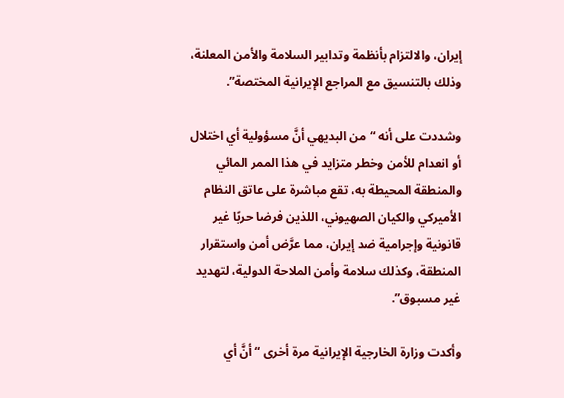إيران، والالتزام بأنظمة وتدابير السلامة والأمن المعلنة، وذلك بالتنسيق مع المراجع الإيرانية المختصة”.

وشددت على أنه “من البديهي أنَّ مسؤولية أي اختلال أو انعدام للأمن وخطر متزايد في هذا الممر المائي والمنطقة المحيطة به، تقع مباشرة على عاتق النظام الأميركي والكيان الصهيوني، اللذين فرضا حربًا غير قانونية وإجرامية ضد إيران، مما عرَّض أمن واستقرار المنطقة، وكذلك سلامة وأمن الملاحة الدولية، لتهديد غير مسبوق”.

وأكدت وزارة الخارجية الإيرانية مرة أخرى “أنَّ أي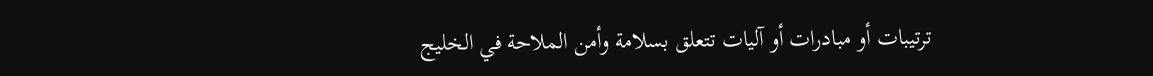ترتيبات أو مبادرات أو آليات تتعلق بسلامة وأمن الملاحة في الخليج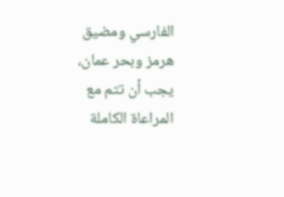الفارسي ومضيق هرمز وبحر عمان، يجب أن تتم مع المراعاة الكاملة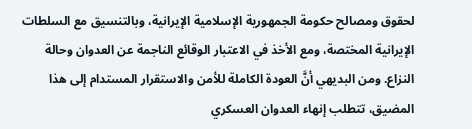لحقوق ومصالح حكومة الجمهورية الإسلامية الإيرانية، وبالتنسيق مع السلطات الإيرانية المختصة، ومع الأخذ في الاعتبار الوقائع الناجمة عن العدوان وحالة النزاع. ومن البديهي أنَّ العودة الكاملة للأمن والاستقرار المستدام إلى هذا المضيق، تتطلب إنهاء العدوان العسكري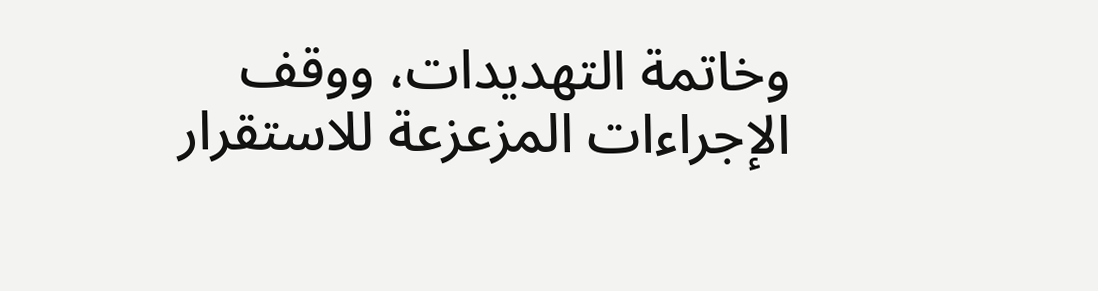وخاتمة التهديدات، ووقف الإجراءات المزعزعة للاستقرار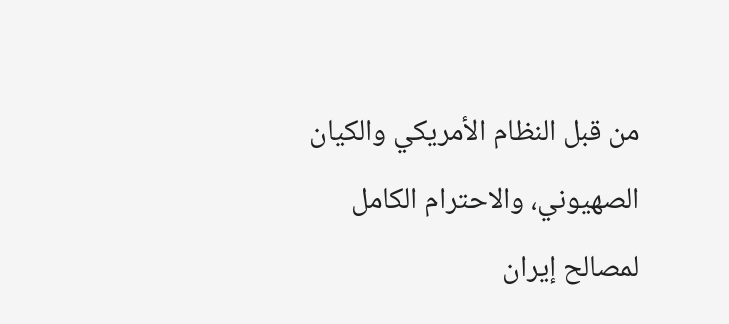من قبل النظام الأمريكي والكيان الصهيوني، والاحترام الكامل لمصالح إيران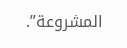المشروعة”.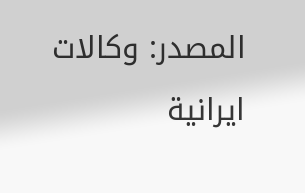المصدر: وكالات ايرانية